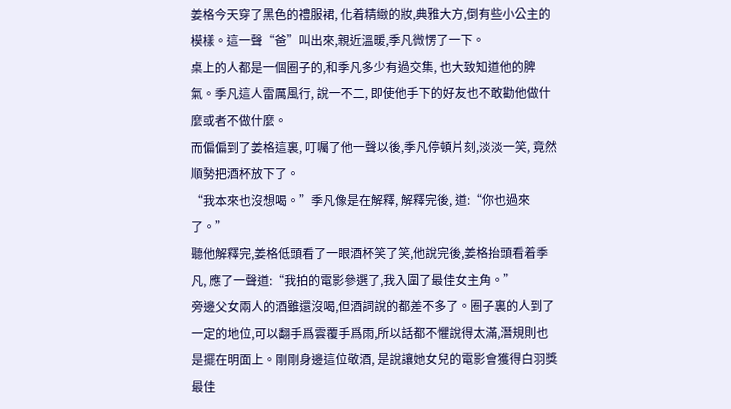姜格今天穿了黑色的禮服裙, 化着精緻的妝,典雅大方,倒有些小公主的模樣。這一聲“爸”叫出來,親近溫暖,季凡微愣了一下。
桌上的人都是一個圈子的,和季凡多少有過交集, 也大致知道他的脾氣。季凡這人雷厲風行, 說一不二, 即使他手下的好友也不敢勸他做什麼或者不做什麼。
而偏偏到了姜格這裏, 叮囑了他一聲以後,季凡停頓片刻,淡淡一笑, 竟然順勢把酒杯放下了。
“我本來也沒想喝。”季凡像是在解釋, 解釋完後, 道:“你也過來了。”
聽他解釋完,姜格低頭看了一眼酒杯笑了笑,他說完後,姜格抬頭看着季凡, 應了一聲道:“我拍的電影參選了,我入圍了最佳女主角。”
旁邊父女兩人的酒雖還沒喝,但酒詞說的都差不多了。圈子裏的人到了一定的地位,可以翻手爲雲覆手爲雨,所以話都不懼說得太滿,潛規則也是擺在明面上。剛剛身邊這位敬酒, 是說讓她女兒的電影會獲得白羽獎最佳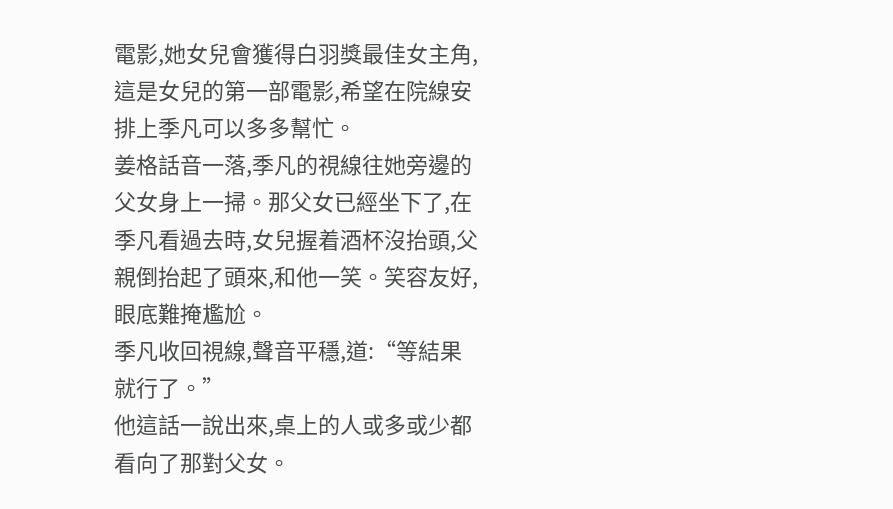電影,她女兒會獲得白羽獎最佳女主角,這是女兒的第一部電影,希望在院線安排上季凡可以多多幫忙。
姜格話音一落,季凡的視線往她旁邊的父女身上一掃。那父女已經坐下了,在季凡看過去時,女兒握着酒杯沒抬頭,父親倒抬起了頭來,和他一笑。笑容友好,眼底難掩尷尬。
季凡收回視線,聲音平穩,道:“等結果就行了。”
他這話一說出來,桌上的人或多或少都看向了那對父女。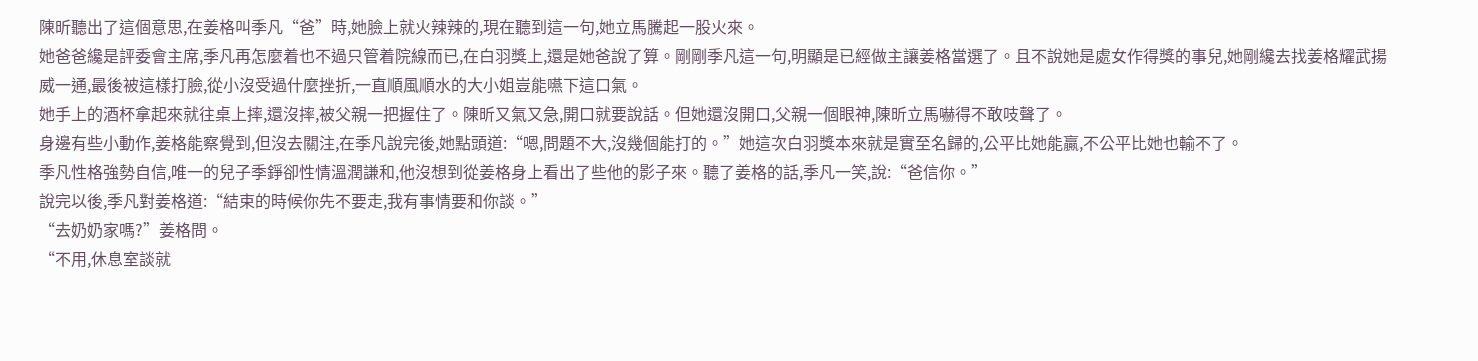陳昕聽出了這個意思,在姜格叫季凡“爸”時,她臉上就火辣辣的,現在聽到這一句,她立馬騰起一股火來。
她爸爸纔是評委會主席,季凡再怎麼着也不過只管着院線而已,在白羽獎上,還是她爸說了算。剛剛季凡這一句,明顯是已經做主讓姜格當選了。且不說她是處女作得獎的事兒,她剛纔去找姜格耀武揚威一通,最後被這樣打臉,從小沒受過什麼挫折,一直順風順水的大小姐豈能嚥下這口氣。
她手上的酒杯拿起來就往桌上摔,還沒摔,被父親一把握住了。陳昕又氣又急,開口就要說話。但她還沒開口,父親一個眼神,陳昕立馬嚇得不敢吱聲了。
身邊有些小動作,姜格能察覺到,但沒去關注,在季凡說完後,她點頭道:“嗯,問題不大,沒幾個能打的。”她這次白羽獎本來就是實至名歸的,公平比她能贏,不公平比她也輸不了。
季凡性格強勢自信,唯一的兒子季錚卻性情溫潤謙和,他沒想到從姜格身上看出了些他的影子來。聽了姜格的話,季凡一笑,說:“爸信你。”
說完以後,季凡對姜格道:“結束的時候你先不要走,我有事情要和你談。”
“去奶奶家嗎?”姜格問。
“不用,休息室談就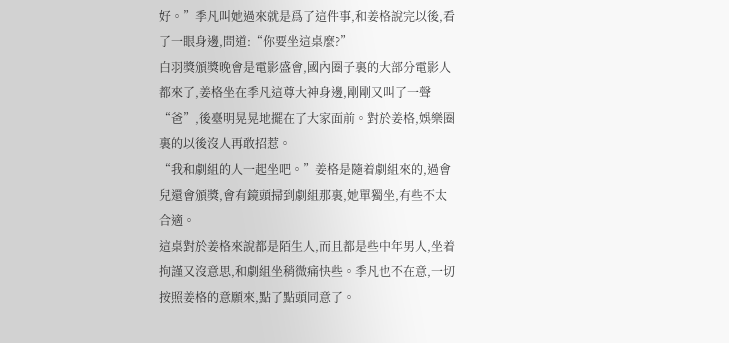好。”季凡叫她過來就是爲了這件事,和姜格說完以後,看了一眼身邊,問道:“你要坐這桌麼?”
白羽獎頒獎晚會是電影盛會,國內圈子裏的大部分電影人都來了,姜格坐在季凡這尊大神身邊,剛剛又叫了一聲“爸”,後臺明晃晃地擺在了大家面前。對於姜格,娛樂圈裏的以後沒人再敢招惹。
“我和劇組的人一起坐吧。”姜格是隨着劇組來的,過會兒還會頒獎,會有鏡頭掃到劇組那裏,她單獨坐,有些不太合適。
這桌對於姜格來說都是陌生人,而且都是些中年男人,坐着拘謹又沒意思,和劇組坐稍微痛快些。季凡也不在意,一切按照姜格的意願來,點了點頭同意了。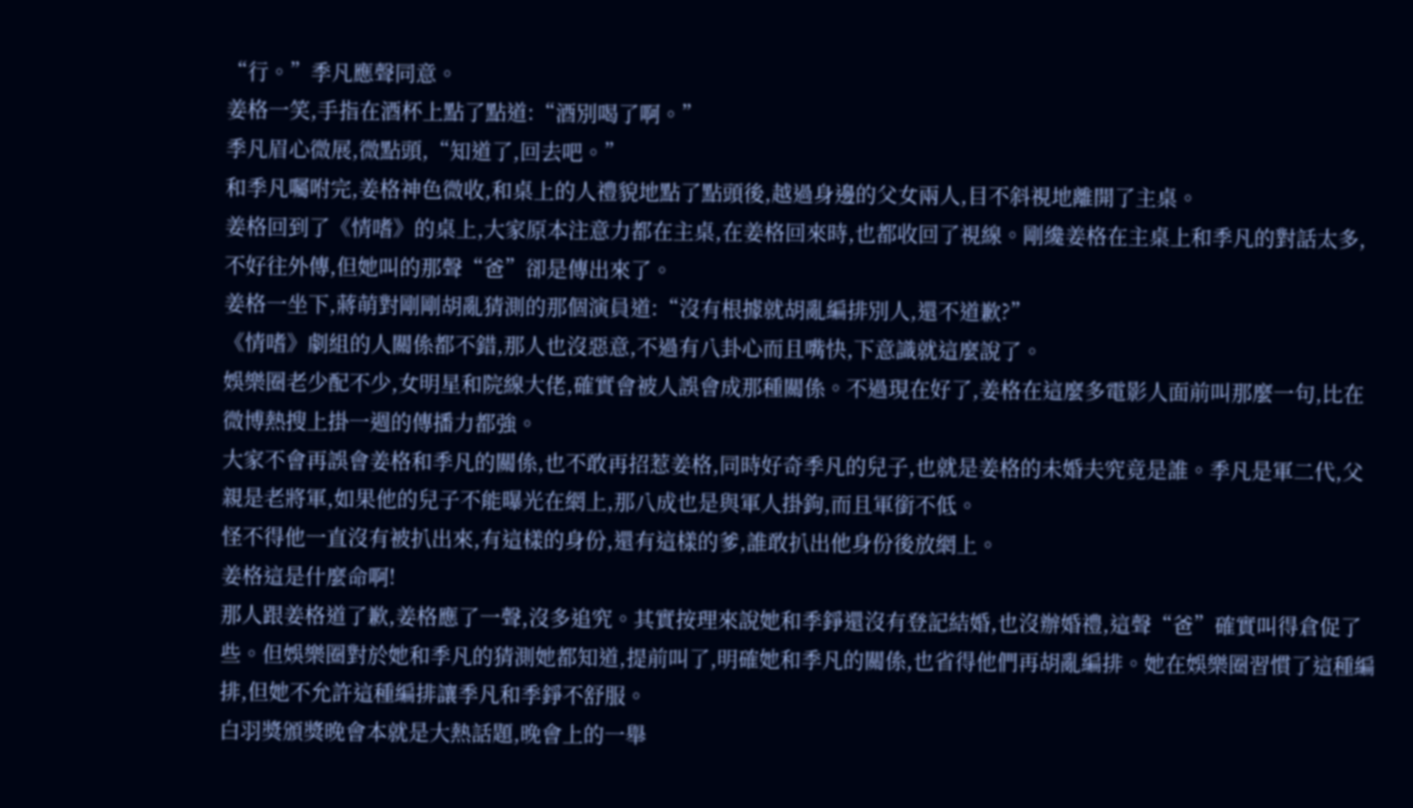“行。”季凡應聲同意。
姜格一笑,手指在酒杯上點了點道:“酒別喝了啊。”
季凡眉心微展,微點頭,“知道了,回去吧。”
和季凡囑咐完,姜格神色微收,和桌上的人禮貌地點了點頭後,越過身邊的父女兩人,目不斜視地離開了主桌。
姜格回到了《情嗜》的桌上,大家原本注意力都在主桌,在姜格回來時,也都收回了視線。剛纔姜格在主桌上和季凡的對話太多,不好往外傳,但她叫的那聲“爸”卻是傳出來了。
姜格一坐下,蔣萌對剛剛胡亂猜測的那個演員道:“沒有根據就胡亂編排別人,還不道歉?”
《情嗜》劇組的人關係都不錯,那人也沒惡意,不過有八卦心而且嘴快,下意識就這麼說了。
娛樂圈老少配不少,女明星和院線大佬,確實會被人誤會成那種關係。不過現在好了,姜格在這麼多電影人面前叫那麼一句,比在微博熱搜上掛一週的傳播力都強。
大家不會再誤會姜格和季凡的關係,也不敢再招惹姜格,同時好奇季凡的兒子,也就是姜格的未婚夫究竟是誰。季凡是軍二代,父親是老將軍,如果他的兒子不能曝光在網上,那八成也是與軍人掛鉤,而且軍銜不低。
怪不得他一直沒有被扒出來,有這樣的身份,還有這樣的爹,誰敢扒出他身份後放網上。
姜格這是什麼命啊!
那人跟姜格道了歉,姜格應了一聲,沒多追究。其實按理來說她和季錚還沒有登記結婚,也沒辦婚禮,這聲“爸”確實叫得倉促了些。但娛樂圈對於她和季凡的猜測她都知道,提前叫了,明確她和季凡的關係,也省得他們再胡亂編排。她在娛樂圈習慣了這種編排,但她不允許這種編排讓季凡和季錚不舒服。
白羽獎頒獎晚會本就是大熱話題,晚會上的一舉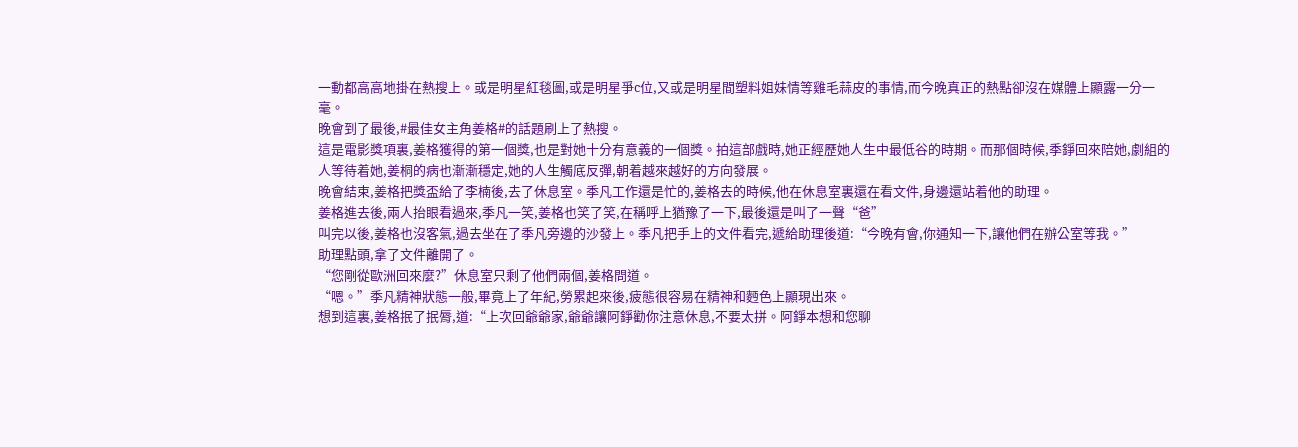一動都高高地掛在熱搜上。或是明星紅毯圖,或是明星爭c位,又或是明星間塑料姐妹情等雞毛蒜皮的事情,而今晚真正的熱點卻沒在媒體上顯露一分一毫。
晚會到了最後,#最佳女主角姜格#的話題刷上了熱搜。
這是電影獎項裏,姜格獲得的第一個獎,也是對她十分有意義的一個獎。拍這部戲時,她正經歷她人生中最低谷的時期。而那個時候,季錚回來陪她,劇組的人等待着她,姜桐的病也漸漸穩定,她的人生觸底反彈,朝着越來越好的方向發展。
晚會結束,姜格把獎盃給了李楠後,去了休息室。季凡工作還是忙的,姜格去的時候,他在休息室裏還在看文件,身邊還站着他的助理。
姜格進去後,兩人抬眼看過來,季凡一笑,姜格也笑了笑,在稱呼上猶豫了一下,最後還是叫了一聲“爸”
叫完以後,姜格也沒客氣,過去坐在了季凡旁邊的沙發上。季凡把手上的文件看完,遞給助理後道:“今晚有會,你通知一下,讓他們在辦公室等我。”
助理點頭,拿了文件離開了。
“您剛從歐洲回來麼?”休息室只剩了他們兩個,姜格問道。
“嗯。”季凡精神狀態一般,畢竟上了年紀,勞累起來後,疲態很容易在精神和麪色上顯現出來。
想到這裏,姜格抿了抿脣,道:“上次回爺爺家,爺爺讓阿錚勸你注意休息,不要太拼。阿錚本想和您聊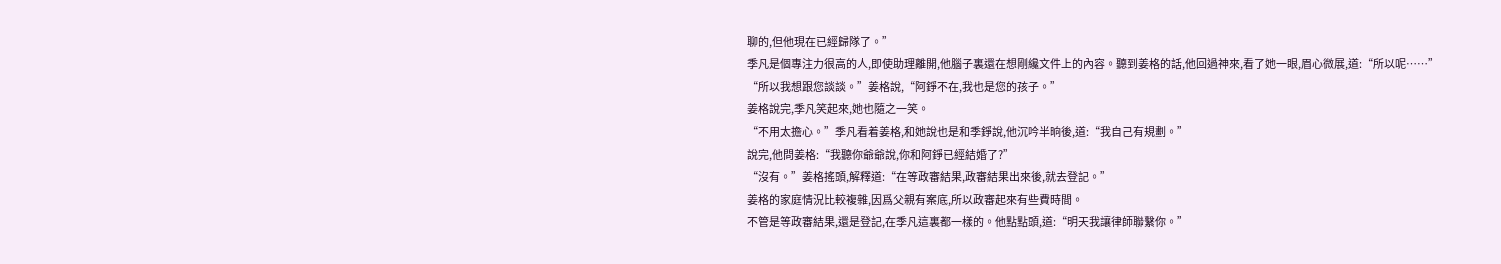聊的,但他現在已經歸隊了。”
季凡是個專注力很高的人,即使助理離開,他腦子裏還在想剛纔文件上的內容。聽到姜格的話,他回過神來,看了她一眼,眉心微展,道:“所以呢……”
“所以我想跟您談談。”姜格說,“阿錚不在,我也是您的孩子。”
姜格說完,季凡笑起來,她也隨之一笑。
“不用太擔心。”季凡看着姜格,和她說也是和季錚說,他沉吟半晌後,道:“我自己有規劃。”
說完,他問姜格:“我聽你爺爺說,你和阿錚已經結婚了?”
“沒有。”姜格搖頭,解釋道:“在等政審結果,政審結果出來後,就去登記。”
姜格的家庭情況比較複雜,因爲父親有案底,所以政審起來有些費時間。
不管是等政審結果,還是登記,在季凡這裏都一樣的。他點點頭,道:“明天我讓律師聯繫你。”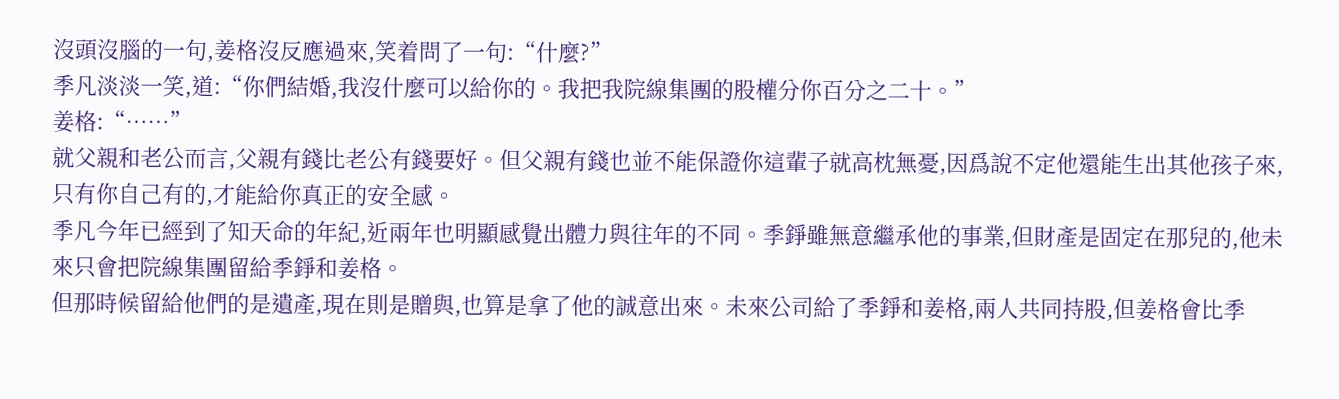沒頭沒腦的一句,姜格沒反應過來,笑着問了一句:“什麼?”
季凡淡淡一笑,道:“你們結婚,我沒什麼可以給你的。我把我院線集團的股權分你百分之二十。”
姜格:“……”
就父親和老公而言,父親有錢比老公有錢要好。但父親有錢也並不能保證你這輩子就高枕無憂,因爲說不定他還能生出其他孩子來,只有你自己有的,才能給你真正的安全感。
季凡今年已經到了知天命的年紀,近兩年也明顯感覺出體力與往年的不同。季錚雖無意繼承他的事業,但財產是固定在那兒的,他未來只會把院線集團留給季錚和姜格。
但那時候留給他們的是遺產,現在則是贈與,也算是拿了他的誠意出來。未來公司給了季錚和姜格,兩人共同持股,但姜格會比季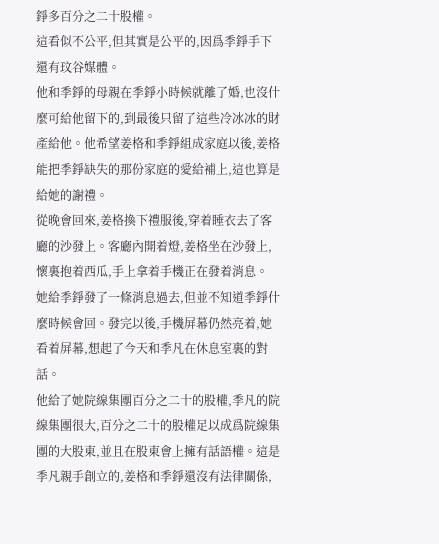錚多百分之二十股權。
這看似不公平,但其實是公平的,因爲季錚手下還有玟谷媒體。
他和季錚的母親在季錚小時候就離了婚,也沒什麼可給他留下的,到最後只留了這些冷冰冰的財產給他。他希望姜格和季錚組成家庭以後,姜格能把季錚缺失的那份家庭的愛給補上,這也算是給她的謝禮。
從晚會回來,姜格換下禮服後,穿着睡衣去了客廳的沙發上。客廳內開着燈,姜格坐在沙發上,懷裏抱着西瓜,手上拿着手機正在發着消息。
她給季錚發了一條消息過去,但並不知道季錚什麼時候會回。發完以後,手機屏幕仍然亮着,她看着屏幕,想起了今天和季凡在休息室裏的對話。
他給了她院線集團百分之二十的股權,季凡的院線集團很大,百分之二十的股權足以成爲院線集團的大股東,並且在股東會上擁有話語權。這是季凡親手創立的,姜格和季錚還沒有法律關係,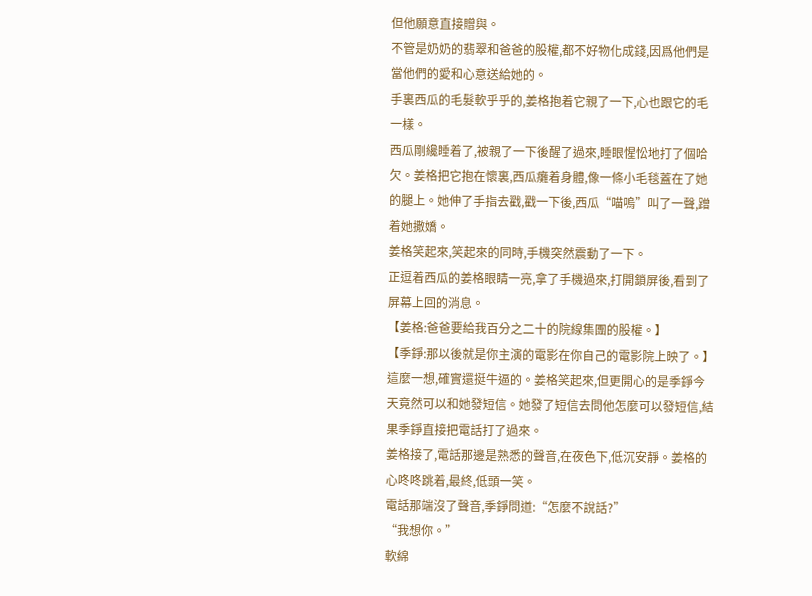但他願意直接贈與。
不管是奶奶的翡翠和爸爸的股權,都不好物化成錢,因爲他們是當他們的愛和心意送給她的。
手裏西瓜的毛髮軟乎乎的,姜格抱着它親了一下,心也跟它的毛一樣。
西瓜剛纔睡着了,被親了一下後醒了過來,睡眼惺忪地打了個哈欠。姜格把它抱在懷裏,西瓜癱着身體,像一條小毛毯蓋在了她的腿上。她伸了手指去戳,戳一下後,西瓜“喵嗚”叫了一聲,蹭着她撒嬌。
姜格笑起來,笑起來的同時,手機突然震動了一下。
正逗着西瓜的姜格眼睛一亮,拿了手機過來,打開鎖屏後,看到了屏幕上回的消息。
【姜格:爸爸要給我百分之二十的院線集團的股權。】
【季錚:那以後就是你主演的電影在你自己的電影院上映了。】
這麼一想,確實還挺牛逼的。姜格笑起來,但更開心的是季錚今天竟然可以和她發短信。她發了短信去問他怎麼可以發短信,結果季錚直接把電話打了過來。
姜格接了,電話那邊是熟悉的聲音,在夜色下,低沉安靜。姜格的心咚咚跳着,最終,低頭一笑。
電話那端沒了聲音,季錚問道:“怎麼不說話?”
“我想你。”
軟綿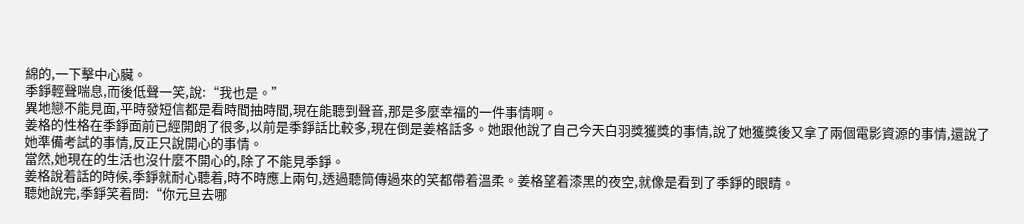綿的,一下擊中心臟。
季錚輕聲喘息,而後低聲一笑,說:“我也是。”
異地戀不能見面,平時發短信都是看時間抽時間,現在能聽到聲音,那是多麼幸福的一件事情啊。
姜格的性格在季錚面前已經開朗了很多,以前是季錚話比較多,現在倒是姜格話多。她跟他說了自己今天白羽獎獲獎的事情,說了她獲獎後又拿了兩個電影資源的事情,還說了她準備考試的事情,反正只說開心的事情。
當然,她現在的生活也沒什麼不開心的,除了不能見季錚。
姜格說着話的時候,季錚就耐心聽着,時不時應上兩句,透過聽筒傳過來的笑都帶着溫柔。姜格望着漆黑的夜空,就像是看到了季錚的眼睛。
聽她說完,季錚笑着問:“你元旦去哪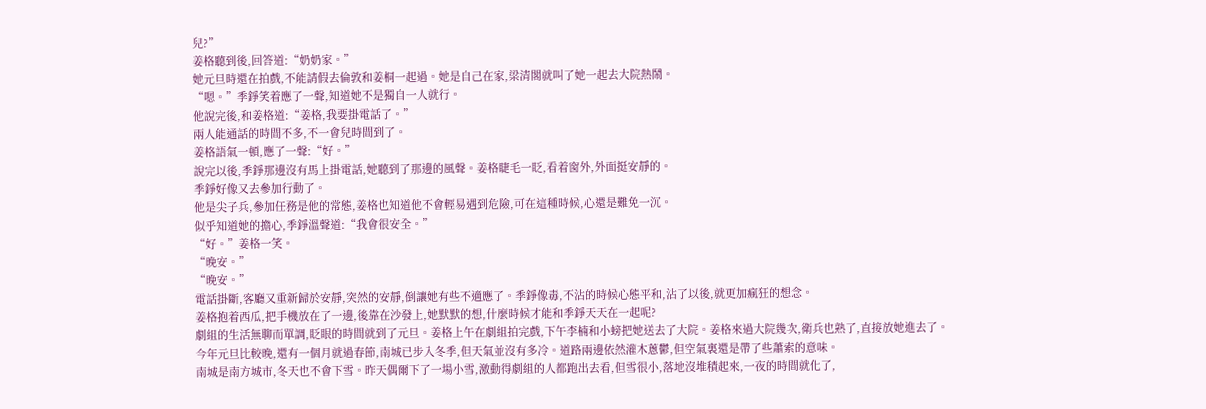兒?”
姜格聽到後,回答道:“奶奶家。”
她元旦時還在拍戲,不能請假去倫敦和姜桐一起過。她是自己在家,梁清閣就叫了她一起去大院熱鬧。
“嗯。”季錚笑着應了一聲,知道她不是獨自一人就行。
他說完後,和姜格道:“姜格,我要掛電話了。”
兩人能通話的時間不多,不一會兒時間到了。
姜格語氣一頓,應了一聲:“好。”
說完以後,季錚那邊沒有馬上掛電話,她聽到了那邊的風聲。姜格睫毛一眨,看着窗外,外面挺安靜的。
季錚好像又去參加行動了。
他是尖子兵,參加任務是他的常態,姜格也知道他不會輕易遇到危險,可在這種時候,心還是難免一沉。
似乎知道她的擔心,季錚溫聲道:“我會很安全。”
“好。”姜格一笑。
“晚安。”
“晚安。”
電話掛斷,客廳又重新歸於安靜,突然的安靜,倒讓她有些不適應了。季錚像毒,不沾的時候心態平和,沾了以後,就更加瘋狂的想念。
姜格抱着西瓜,把手機放在了一邊,後靠在沙發上,她默默的想,什麼時候才能和季錚天天在一起呢?
劇組的生活無聊而單調,眨眼的時間就到了元旦。姜格上午在劇組拍完戲,下午李楠和小螃把她送去了大院。姜格來過大院幾次,衛兵也熟了,直接放她進去了。
今年元旦比較晚,還有一個月就過春節,南城已步入冬季,但天氣並沒有多冷。道路兩邊依然灌木蔥鬱,但空氣裏還是帶了些蕭索的意味。
南城是南方城市,冬天也不會下雪。昨天偶爾下了一場小雪,激動得劇組的人都跑出去看,但雪很小,落地沒堆積起來,一夜的時間就化了,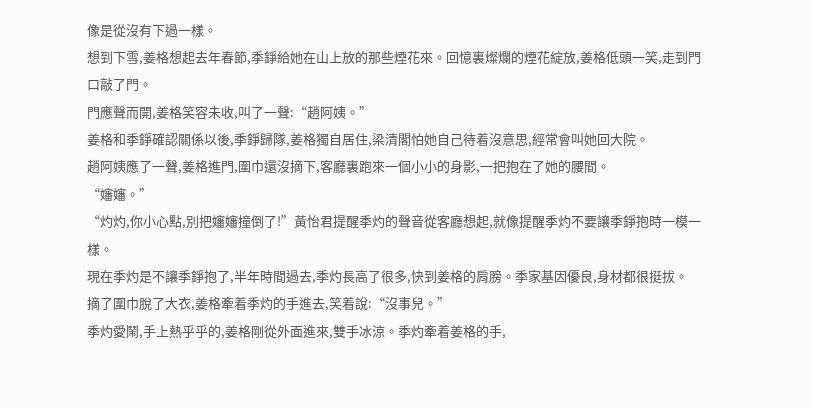像是從沒有下過一樣。
想到下雪,姜格想起去年春節,季錚給她在山上放的那些煙花來。回憶裏燦爛的煙花綻放,姜格低頭一笑,走到門口敲了門。
門應聲而開,姜格笑容未收,叫了一聲:“趙阿姨。”
姜格和季錚確認關係以後,季錚歸隊,姜格獨自居住,梁清閣怕她自己待着沒意思,經常會叫她回大院。
趙阿姨應了一聲,姜格進門,圍巾還沒摘下,客廳裏跑來一個小小的身影,一把抱在了她的腰間。
“嬸嬸。”
“灼灼,你小心點,別把嬸嬸撞倒了!”黃怡君提醒季灼的聲音從客廳想起,就像提醒季灼不要讓季錚抱時一模一樣。
現在季灼是不讓季錚抱了,半年時間過去,季灼長高了很多,快到姜格的肩膀。季家基因優良,身材都很挺拔。
摘了圍巾脫了大衣,姜格牽着季灼的手進去,笑着說:“沒事兒。”
季灼愛鬧,手上熱乎乎的,姜格剛從外面進來,雙手冰涼。季灼牽着姜格的手,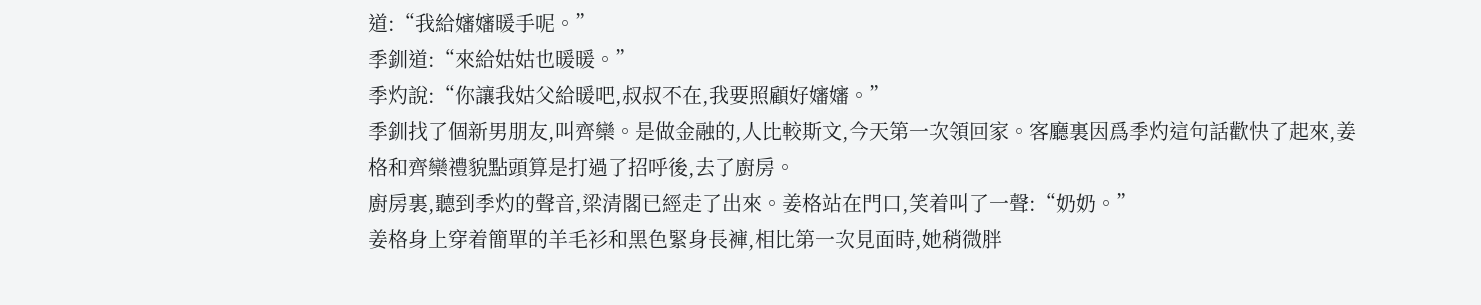道:“我給嬸嬸暖手呢。”
季釧道:“來給姑姑也暖暖。”
季灼說:“你讓我姑父給暖吧,叔叔不在,我要照顧好嬸嬸。”
季釧找了個新男朋友,叫齊欒。是做金融的,人比較斯文,今天第一次領回家。客廳裏因爲季灼這句話歡快了起來,姜格和齊欒禮貌點頭算是打過了招呼後,去了廚房。
廚房裏,聽到季灼的聲音,梁清閣已經走了出來。姜格站在門口,笑着叫了一聲:“奶奶。”
姜格身上穿着簡單的羊毛衫和黑色緊身長褲,相比第一次見面時,她稍微胖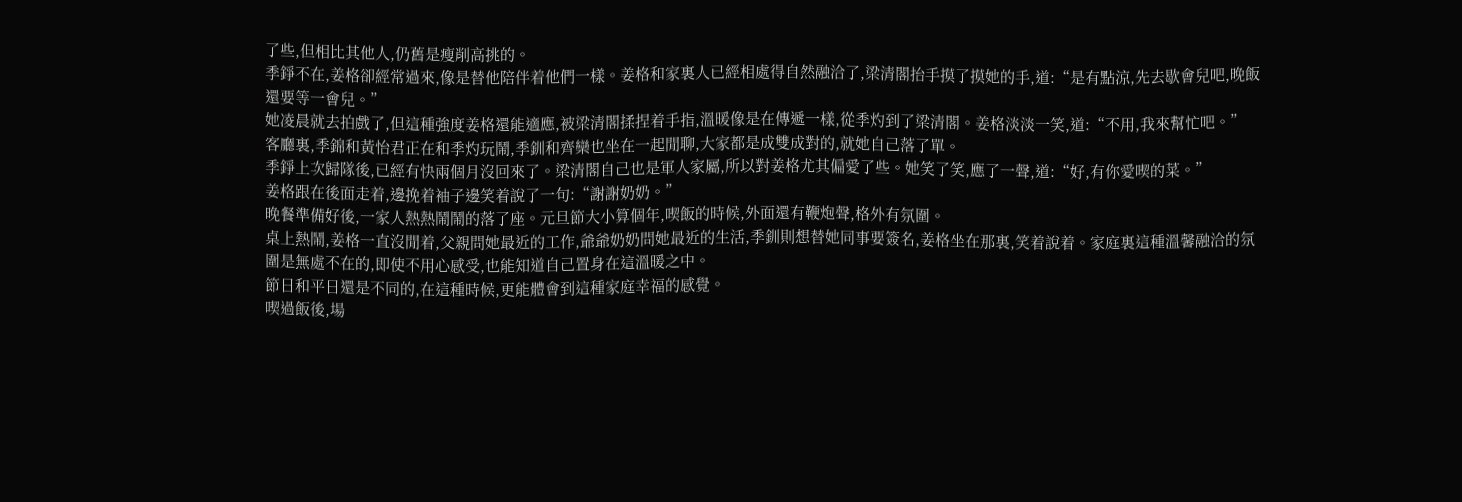了些,但相比其他人,仍舊是瘦削高挑的。
季錚不在,姜格卻經常過來,像是替他陪伴着他們一樣。姜格和家裏人已經相處得自然融洽了,梁清閣抬手摸了摸她的手,道:“是有點涼,先去歇會兒吧,晚飯還要等一會兒。”
她凌晨就去拍戲了,但這種強度姜格還能適應,被梁清閣揉捏着手指,溫暖像是在傳遞一樣,從季灼到了梁清閣。姜格淡淡一笑,道:“不用,我來幫忙吧。”
客廳裏,季錦和黃怡君正在和季灼玩鬧,季釧和齊欒也坐在一起閒聊,大家都是成雙成對的,就她自己落了單。
季錚上次歸隊後,已經有快兩個月沒回來了。梁清閣自己也是軍人家屬,所以對姜格尤其偏愛了些。她笑了笑,應了一聲,道:“好,有你愛喫的菜。”
姜格跟在後面走着,邊挽着袖子邊笑着說了一句:“謝謝奶奶。”
晚餐準備好後,一家人熱熱鬧鬧的落了座。元旦節大小算個年,喫飯的時候,外面還有鞭炮聲,格外有氛圍。
桌上熱鬧,姜格一直沒閒着,父親問她最近的工作,爺爺奶奶問她最近的生活,季釧則想替她同事要簽名,姜格坐在那裏,笑着說着。家庭裏這種溫馨融洽的氛圍是無處不在的,即使不用心感受,也能知道自己置身在這溫暖之中。
節日和平日還是不同的,在這種時候,更能體會到這種家庭幸福的感覺。
喫過飯後,場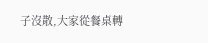子沒散,大家從餐桌轉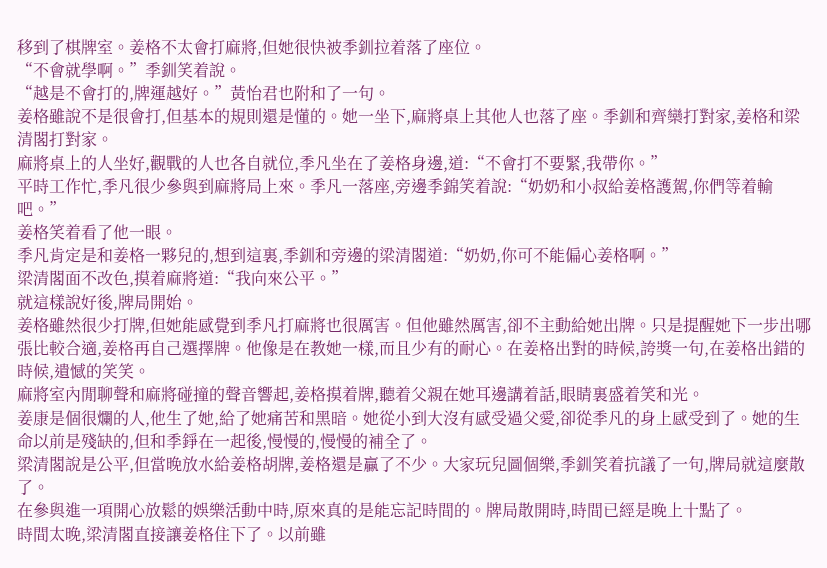移到了棋牌室。姜格不太會打麻將,但她很快被季釧拉着落了座位。
“不會就學啊。”季釧笑着說。
“越是不會打的,牌運越好。”黃怡君也附和了一句。
姜格雖說不是很會打,但基本的規則還是懂的。她一坐下,麻將桌上其他人也落了座。季釧和齊欒打對家,姜格和梁清閣打對家。
麻將桌上的人坐好,觀戰的人也各自就位,季凡坐在了姜格身邊,道:“不會打不要緊,我帶你。”
平時工作忙,季凡很少參與到麻將局上來。季凡一落座,旁邊季錦笑着說:“奶奶和小叔給姜格護駕,你們等着輸吧。”
姜格笑着看了他一眼。
季凡肯定是和姜格一夥兒的,想到這裏,季釧和旁邊的梁清閣道:“奶奶,你可不能偏心姜格啊。”
梁清閣面不改色,摸着麻將道:“我向來公平。”
就這樣說好後,牌局開始。
姜格雖然很少打牌,但她能感覺到季凡打麻將也很厲害。但他雖然厲害,卻不主動給她出牌。只是提醒她下一步出哪張比較合適,姜格再自己選擇牌。他像是在教她一樣,而且少有的耐心。在姜格出對的時候,誇獎一句,在姜格出錯的時候,遺憾的笑笑。
麻將室內閒聊聲和麻將碰撞的聲音響起,姜格摸着牌,聽着父親在她耳邊講着話,眼睛裏盛着笑和光。
姜康是個很爛的人,他生了她,給了她痛苦和黑暗。她從小到大沒有感受過父愛,卻從季凡的身上感受到了。她的生命以前是殘缺的,但和季錚在一起後,慢慢的,慢慢的補全了。
梁清閣說是公平,但當晚放水給姜格胡牌,姜格還是贏了不少。大家玩兒圖個樂,季釧笑着抗議了一句,牌局就這麼散了。
在參與進一項開心放鬆的娛樂活動中時,原來真的是能忘記時間的。牌局散開時,時間已經是晚上十點了。
時間太晚,梁清閣直接讓姜格住下了。以前雖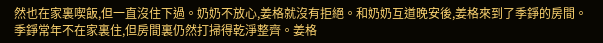然也在家裏喫飯,但一直沒住下過。奶奶不放心,姜格就沒有拒絕。和奶奶互道晚安後,姜格來到了季錚的房間。
季錚常年不在家裏住,但房間裏仍然打掃得乾淨整齊。姜格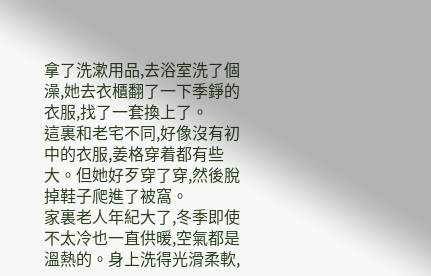拿了洗漱用品,去浴室洗了個澡,她去衣櫃翻了一下季錚的衣服,找了一套換上了。
這裏和老宅不同,好像沒有初中的衣服,姜格穿着都有些大。但她好歹穿了穿,然後脫掉鞋子爬進了被窩。
家裏老人年紀大了,冬季即使不太冷也一直供暖,空氣都是溫熱的。身上洗得光滑柔軟,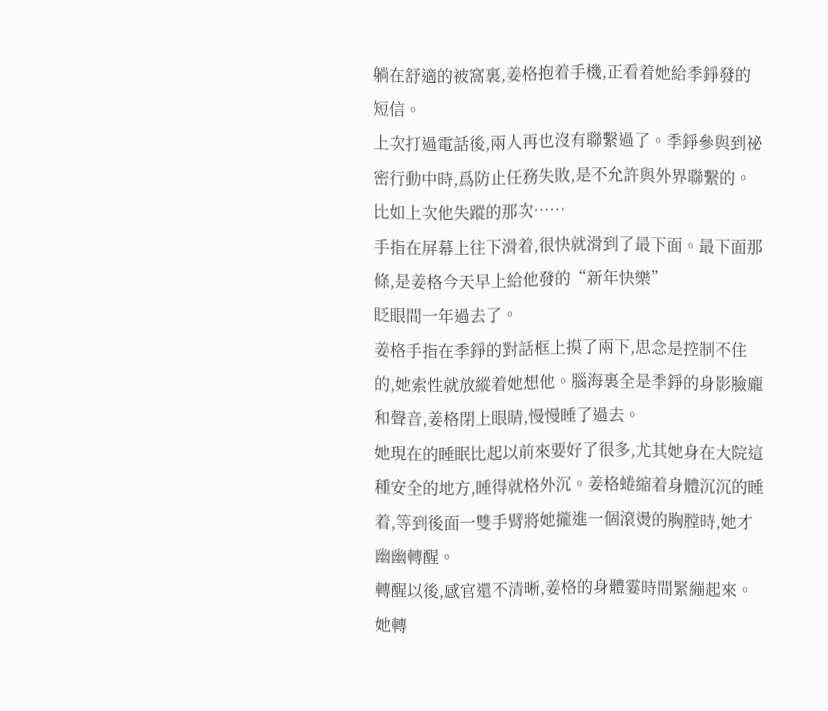躺在舒適的被窩裏,姜格抱着手機,正看着她給季錚發的短信。
上次打過電話後,兩人再也沒有聯繫過了。季錚參與到祕密行動中時,爲防止任務失敗,是不允許與外界聯繫的。比如上次他失蹤的那次……
手指在屏幕上往下滑着,很快就滑到了最下面。最下面那條,是姜格今天早上給他發的“新年快樂”
眨眼間一年過去了。
姜格手指在季錚的對話框上摸了兩下,思念是控制不住的,她索性就放縱着她想他。腦海裏全是季錚的身影臉龐和聲音,姜格閉上眼睛,慢慢睡了過去。
她現在的睡眠比起以前來要好了很多,尤其她身在大院這種安全的地方,睡得就格外沉。姜格蜷縮着身體沉沉的睡着,等到後面一雙手臂將她攏進一個滾燙的胸膛時,她才幽幽轉醒。
轉醒以後,感官還不清晰,姜格的身體霎時間緊繃起來。她轉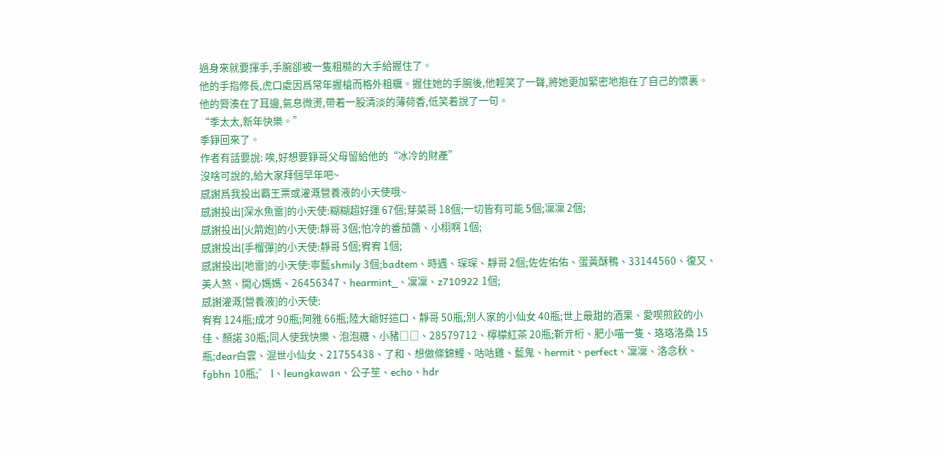過身來就要揮手,手腕卻被一隻粗糙的大手給握住了。
他的手指修長,虎口處因爲常年握槍而格外粗糲。握住她的手腕後,他輕笑了一聲,將她更加緊密地抱在了自己的懷裏。他的脣湊在了耳邊,氣息微燙,帶着一股清淡的薄荷香,低笑着說了一句。
“季太太,新年快樂。”
季錚回來了。
作者有話要說: 唉,好想要錚哥父母留給他的“冰冷的財產”
沒啥可說的,給大家拜個早年吧~
感謝爲我投出霸王票或灌溉營養液的小天使哦~
感謝投出[深水魚雷]的小天使:糊糊超好運 67個;芽菜哥 18個;一切皆有可能 5個;凜凜 2個;
感謝投出[火箭炮]的小天使:靜哥 3個;怕冷的番茄醬、小栩啊 1個;
感謝投出[手榴彈]的小天使:靜哥 5個;宥宥 1個;
感謝投出[地雷]的小天使:寧藍shmily 3個;badtem、時遇、琛琛、靜哥 2個;佐佐佑佑、蛋黃酥鴨、33144560、復又、美人煞、開心媽媽、26456347、hearmint_、凜凜、z710922 1個;
感謝灌溉[營養液]的小天使:
宥宥 124瓶;成才 90瓶;阿雅 66瓶;陸大爺好這口、靜哥 50瓶;別人家的小仙女 40瓶;世上最甜的酒果、愛喫煎餃的小佳、顏諾 30瓶;同人使我快樂、泡泡糖、小豬□□、28579712、檸檬紅茶 20瓶;靳亓桁、肥小喵一隻、珞珞洛桑 15瓶;dear白雲、混世小仙女、21755438、了和、想做條錦鯉、咕咕雞、藍鬼、hermit、perfect、凜凜、洛念秋、fgbhn 10瓶;゛ l、leungkawan、公子笙、echo、hdr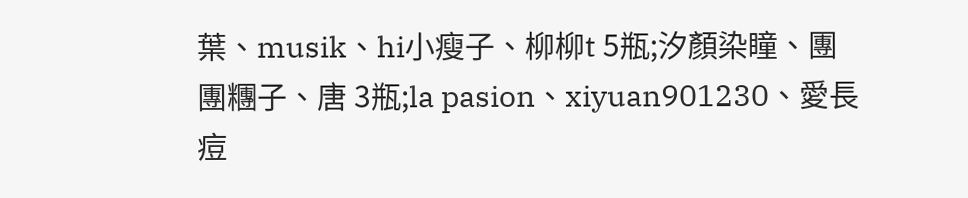葉、musik、hi小瘦子、柳柳t 5瓶;汐顏染瞳、團團糰子、唐 3瓶;la pasion、xiyuan901230、愛長痘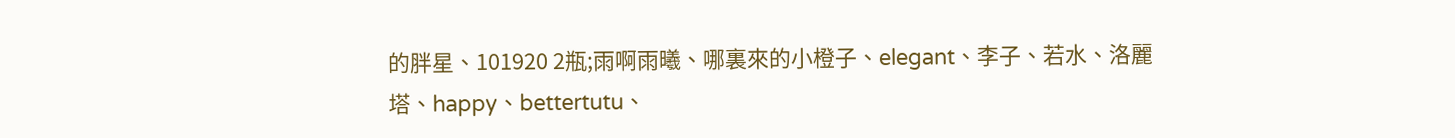的胖星、101920 2瓶;雨啊雨曦、哪裏來的小橙子、elegant、李子、若水、洛麗塔、happy、bettertutu、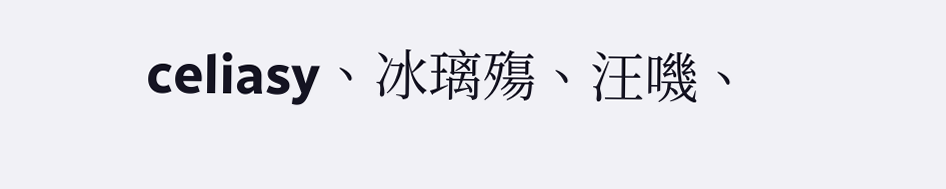celiasy、冰璃殤、汪嘰、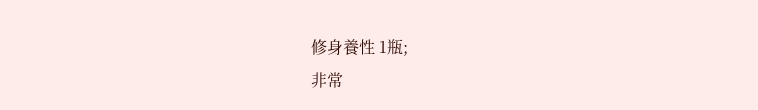修身養性 1瓶;
非常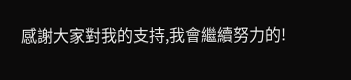感謝大家對我的支持,我會繼續努力的!